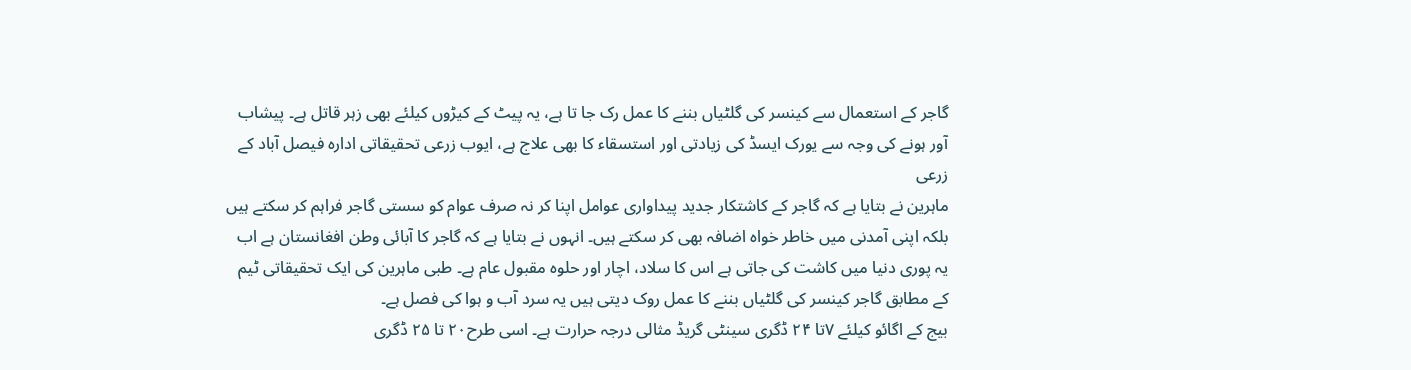گاجر کے استعمال سے کینسر کی گلٹیاں بننے کا عمل رک جا تا ہے، یہ پیٹ کے کیڑوں کیلئے بھی زہر قاتل ہے۔ پیشاب آور ہونے کی وجہ سے یورک ایسڈ کی زیادتی اور استسقاء کا بھی علاج ہے، ایوب زرعی تحقیقاتی ادارہ فیصل آباد کے زرعی
ماہرین نے بتایا ہے کہ گاجر کے کاشتکار جدید پیداواری عوامل اپنا کر نہ صرف عوام کو سستی گاجر فراہم کر سکتے ہیں بلکہ اپنی آمدنی میں خاطر خواہ اضافہ بھی کر سکتے ہیں۔ انہوں نے بتایا ہے کہ گاجر کا آبائی وطن افغانستان ہے اب یہ پوری دنیا میں کاشت کی جاتی ہے اس کا سلاد، اچار اور حلوہ مقبول عام ہے۔ طبی ماہرین کی ایک تحقیقاتی ٹیم کے مطابق گاجر کینسر کی گلٹیاں بننے کا عمل روک دیتی ہیں یہ سرد آب و ہوا کی فصل ہے۔
بیج کے اگائو کیلئے ۷تا ۲۴ ڈگری سینٹی گریڈ مثالی درجہ حرارت ہے۔ اسی طرح۲۰ تا ۲۵ ڈگری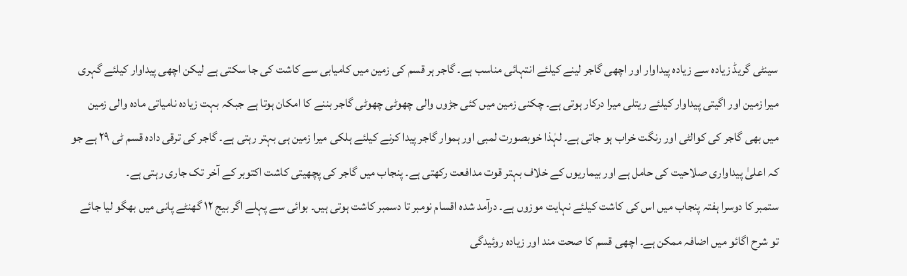سینٹی گریڈ زیادہ سے زیادہ پیداوار اور اچھی گاجر لینے کیلئے انتہائی مناسب ہے۔ گاجر ہر قسم کی زمین میں کامیابی سے کاشت کی جا سکتی ہے لیکن اچھی پیداوار کیلئے گہری میرا زمین اور اگیتی پیداوار کیلئے ریتلی میرا درکار ہوتی ہے۔ چکنی زمین میں کئی جڑوں والی چھوٹی چھوٹی گاجر بننے کا امکان ہوتا ہے جبکہ بہت زیادہ نامیاتی مادہ والی زمین میں بھی گاجر کی کوالٹی اور رنگت خراب ہو جاتی ہے۔ لہٰذا خوبصورت لمبی اور ہموار گاجر پیدا کرنے کیلئے ہلکی میرا زمین ہی بہتر رہتی ہے۔ گاجر کی ترقی دادہ قسم ٹی ۲۹ ہے جو کہ اعلیٰ پیداواری صلاحیت کی حامل ہے اور بیماریوں کے خلاف بہتر قوت مدافعت رکھتی ہے۔ پنجاب میں گاجر کی پچھیتی کاشت اکتوبر کے آخر تک جاری رہتی ہے۔
ستمبر کا دوسرا ہفتہ پنجاب میں اس کی کاشت کیلئے نہایت موزوں ہے۔ درآمد شدہ اقسام نومبر تا دسمبر کاشت ہوتی ہیں۔ بوائی سے پہلے اگر بیج ۱۲ گھنٹے پانی میں بھگو لیا جائے تو شرح اگائو میں اضافہ ممکن ہے۔ اچھی قسم کا صحت مند اور زیادہ روئیدگی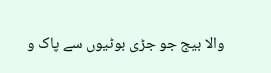والا بیج جو جڑی بوٹیوں سے پاک و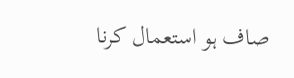صاف ہو استعمال کرنا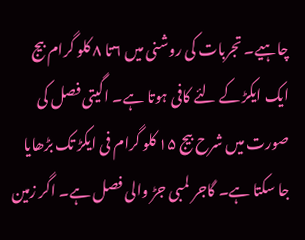چاہیے۔ تجربات کی روشنی میں ۶تا ۸ کلو گرام بیج ایک ایکڑ کے لئے کافی ہوتا ہے۔ اگیتی فصل کی صورت میں شرح بیج ۱۵ کلو گرام فی ایکڑ تک بڑھایا جا سکتا ہے۔ گاجر لمبی جڑ والی فصل ہے۔ اگر زمین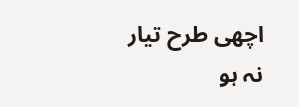اچھی طرح تیار نہ ہو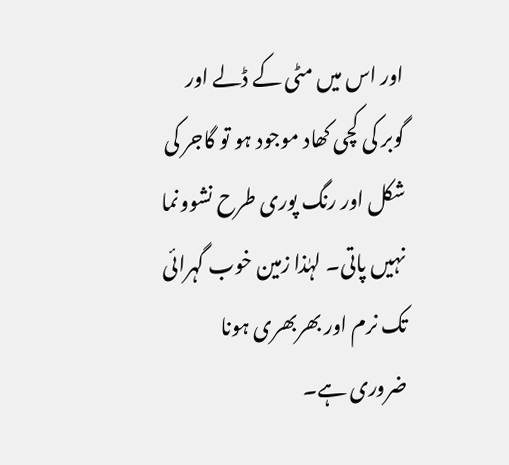اور اس میں مٹی کے ڈلے اور گوبر کی کچی کھاد موجود ہو تو گاجر کی شکل اور رنگ پوری طرح نشوونما نہیں پاتی۔ لہٰذا زمین خوب گہرائی تک نرم اور بھربھری ہونا ضروری ہے۔